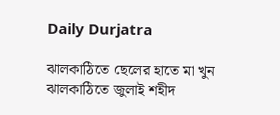Daily Durjatra

ঝালকাঠিতে ছেলের হাতে মা খুন  ঝালকাঠিতে জুলাই শহীদ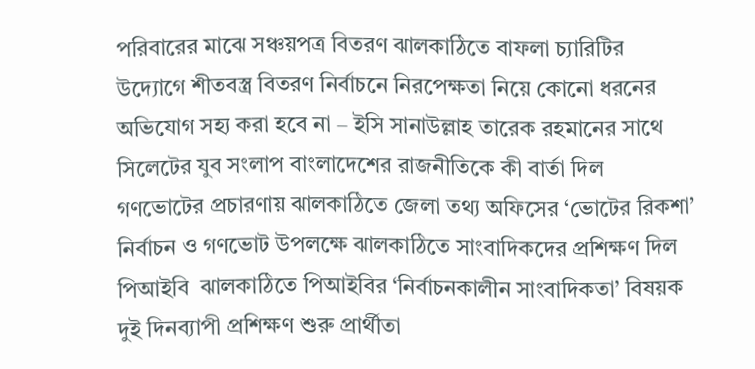পরিবারের মাঝে সঞ্চয়পত্র বিতরণ ঝালকাঠিতে বাফলা চ্যারিটির উদ্যোগে শীতবস্ত্র বিতরণ নির্বাচনে নিরপেক্ষতা নিয়ে কোনো ধরনের অভিযোগ সহ্য করা হবে না – ইসি সানাউল্লাহ তারেক রহমানের সাথে সিলেটের যুব সংলাপ বাংলাদেশের রাজনীতিকে কী বার্তা দিল গণভোটের প্রচারণায় ঝালকাঠিতে জেলা তথ্য অফিসের ‘ভোটের রিকশা’ নির্বাচন ও গণভোট উপলক্ষে ঝালকাঠিতে সাংবাদিকদের প্রশিক্ষণ দিল পিআইবি  ঝালকাঠিতে পিআইবির ‘নির্বাচনকালীন সাংবাদিকতা’ বিষয়ক দুই দিনব্যাপী প্রশিক্ষণ শুরু প্রার্থীতা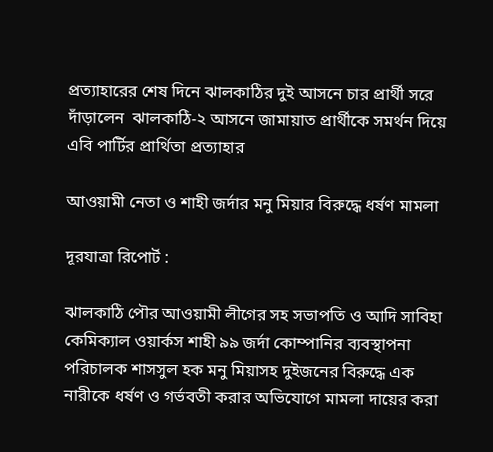প্রত্যাহারের শেষ দিনে ঝালকাঠির দুই আসনে চার প্রার্থী সরে দাঁড়ালেন  ঝালকাঠি-২ আসনে জামায়াত প্রার্থীকে সমর্থন দিয়ে এবি পার্টির প্রার্থিতা প্রত্যাহার

আওয়ামী নেতা ও শাহী জর্দার মনু মিয়ার বিরুদ্ধে ধর্ষণ মামলা

দূরযাত্রা রিপোর্ট :

ঝালকাঠি পৌর আওয়ামী লীগের সহ সভাপতি ও আদি সাবিহা কেমিক্যাল ওয়ার্কস শাহী ৯৯ জর্দা কোম্পানির ব্যবস্থাপনা পরিচালক শাসসুল হক মনু মিয়াসহ দুইজনের বিরুদ্ধে এক নারীকে ধর্ষণ ও গর্ভবতী করার অভিযোগে মামলা দায়ের করা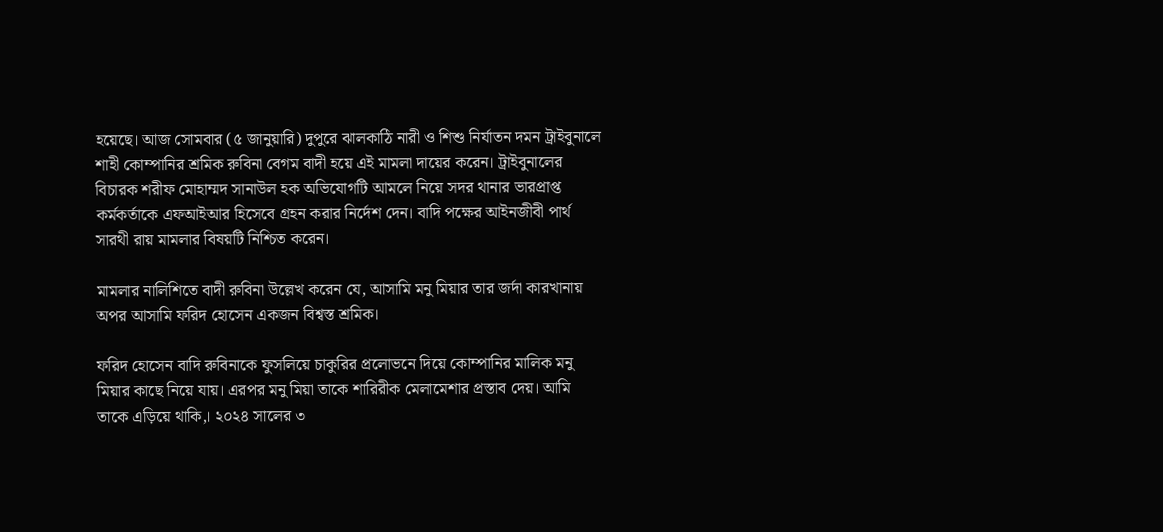হয়েছে। আজ সোমবার (৫ জানুয়ারি) দুপুরে ঝালকাঠি নারী ও শিশু নির্যাতন দমন ট্রাইবুনালে শাহী কোম্পানির শ্রমিক রুবিনা বেগম বাদী হয়ে এই মামলা দায়ের করেন। ট্রাইবুনালের বিচারক শরীফ মোহাম্মদ সানাউল হক অভিযোগটি আমলে নিয়ে সদর থানার ভারপ্রাপ্ত কর্মকর্তাকে এফআইআর হিসেবে গ্রহন করার নির্দেশ দেন। বাদি পক্ষের আইনজীবী পার্থ সারথী রায় মামলার বিষয়টি নিশ্চিত করেন।

মামলার নালিশিতে বাদী রুবিনা উল্লেখ করেন যে, আসামি মনু মিয়ার তার জর্দা কারখানায় অপর আসামি ফরিদ হোসেন একজন বিশ্বস্ত শ্রমিক।

ফরিদ হোসেন বাদি রুবিনাকে ফুসলিয়ে চাকুরির প্রলোভনে দিয়ে কোম্পানির মালিক মনু মিয়ার কাছে নিয়ে যায়। এরপর মনু মিয়া তাকে শারিরীক মেলামেশার প্রস্তাব দেয়। আমি তাকে এড়িয়ে থাকি,। ২০২৪ সালের ৩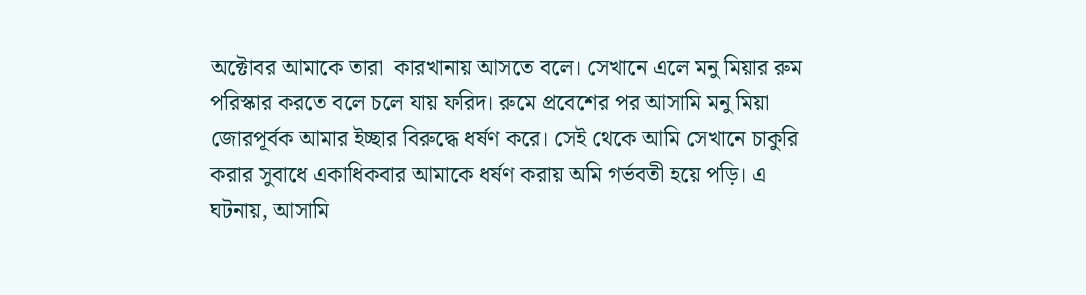অক্টোবর আমাকে তারা  কারখানায় আসতে বলে। সেখানে এলে মনু মিয়ার রুম পরিস্কার করতে বলে চলে যায় ফরিদ। রুমে প্রবেশের পর আসামি মনু মিয়া জোরপূর্বক আমার ইচ্ছার বিরুদ্ধে ধর্ষণ করে। সেই থেকে আমি সেখানে চাকুরি করার সুবাধে একাধিকবার আমাকে ধর্ষণ করায় অমি গর্ভবতী হয়ে পড়ি। এ ঘটনায়, আসামি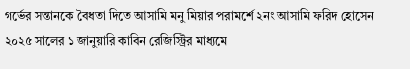গর্ভের সন্তানকে বৈধতা দিতে আসামি মনু মিয়ার পরামর্শে ২নং আসামি ফরিদ হোসেন ২০২৫ সালের ১ জানুয়ারি কাবিন রেজিস্ট্রির মাধ্যমে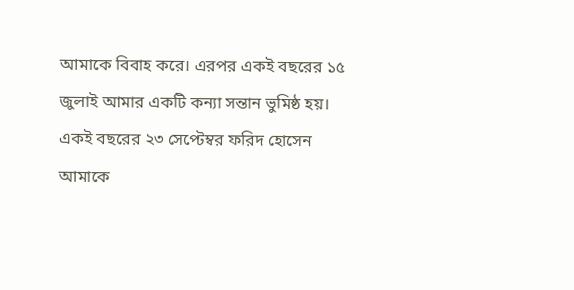আমাকে বিবাহ করে। এরপর একই বছরের ১৫ জুলাই আমার একটি কন্যা সন্তান ভুমিষ্ঠ হয়। একই বছরের ২৩ সেপ্টেম্বর ফরিদ হোসেন আমাকে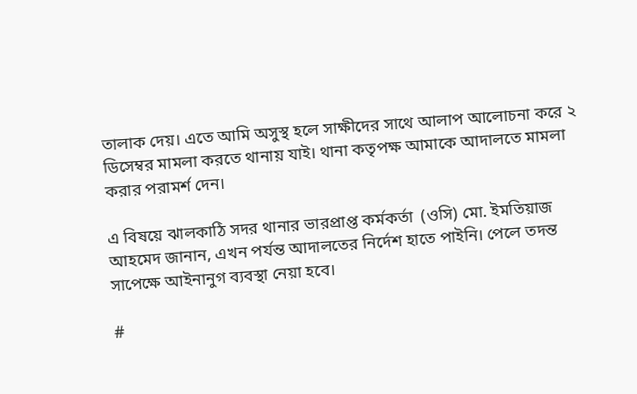তালাক দেয়। এতে আমি অসুস্থ হলে সাক্ষীদের সাথে আলাপ আলোচনা করে ২ ডিসেম্বর মামলা করতে থানায় যাই। থানা কতৃপক্ষ আমাকে আদালতে মামলা করার পরামর্শ দেন।

এ বিষয়ে ঝালকাঠি সদর থানার ভারপ্রাপ্ত কর্মকর্তা  (ওসি) মো. ইমতিয়াজ আহমেদ জানান, এখন পর্যন্ত আদালতের নির্দেশ হাতে পাইনি। পেলে তদন্ত সাপেক্ষে আইনানুগ ব্যবস্থা নেয়া হবে।

#